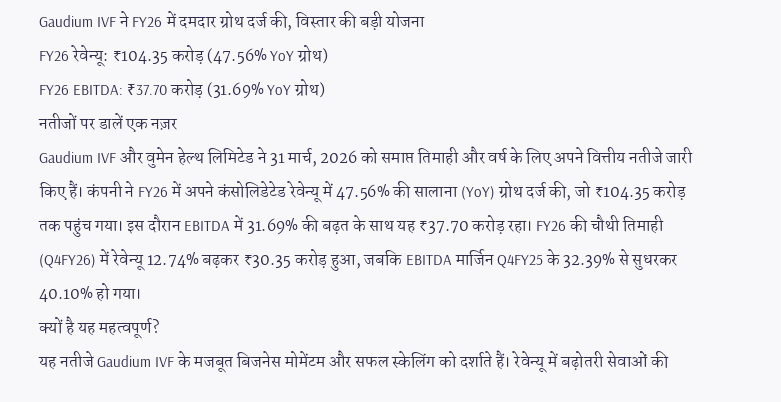Gaudium IVF ने FY26 में दमदार ग्रोथ दर्ज की, विस्तार की बड़ी योजना
FY26 रेवेन्यू: ₹104.35 करोड़ (47.56% YoY ग्रोथ)
FY26 EBITDA: ₹37.70 करोड़ (31.69% YoY ग्रोथ)
नतीजों पर डालें एक नज़र
Gaudium IVF और वुमेन हेल्थ लिमिटेड ने 31 मार्च, 2026 को समाप्त तिमाही और वर्ष के लिए अपने वित्तीय नतीजे जारी किए हैं। कंपनी ने FY26 में अपने कंसोलिडेटेड रेवेन्यू में 47.56% की सालाना (YoY) ग्रोथ दर्ज की, जो ₹104.35 करोड़ तक पहुंच गया। इस दौरान EBITDA में 31.69% की बढ़त के साथ यह ₹37.70 करोड़ रहा। FY26 की चौथी तिमाही (Q4FY26) में रेवेन्यू 12.74% बढ़कर ₹30.35 करोड़ हुआ, जबकि EBITDA मार्जिन Q4FY25 के 32.39% से सुधरकर 40.10% हो गया।
क्यों है यह महत्वपूर्ण?
यह नतीजे Gaudium IVF के मजबूत बिजनेस मोमेंटम और सफल स्केलिंग को दर्शाते हैं। रेवेन्यू में बढ़ोतरी सेवाओं की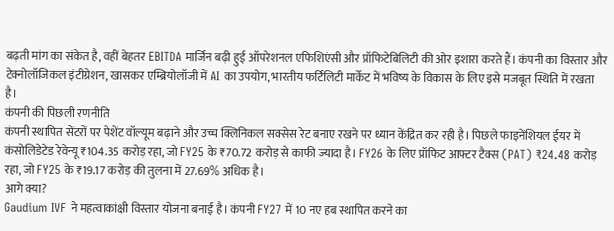बढ़ती मांग का संकेत है, वहीं बेहतर EBITDA मार्जिन बढ़ी हुई ऑपरेशनल एफिशिएंसी और प्रॉफिटेबिलिटी की ओर इशारा करते हैं। कंपनी का विस्तार और टेक्नोलॉजिकल इंटीग्रेशन, खासकर एम्ब्रियोलॉजी में AI का उपयोग, भारतीय फर्टिलिटी मार्केट में भविष्य के विकास के लिए इसे मजबूत स्थिति में रखता है।
कंपनी की पिछली रणनीति
कंपनी स्थापित सेंटरों पर पेशेंट वॉल्यूम बढ़ाने और उच्च क्लिनिकल सक्सेस रेट बनाए रखने पर ध्यान केंद्रित कर रही है। पिछले फाइनेंशियल ईयर में कंसोलिडेटेड रेवेन्यू ₹104.35 करोड़ रहा, जो FY25 के ₹70.72 करोड़ से काफी ज्यादा है। FY26 के लिए प्रॉफिट आफ्टर टैक्स (PAT) ₹24.48 करोड़ रहा, जो FY25 के ₹19.17 करोड़ की तुलना में 27.69% अधिक है।
आगे क्या?
Gaudium IVF ने महत्वाकांक्षी विस्तार योजना बनाई है। कंपनी FY27 में 10 नए हब स्थापित करने का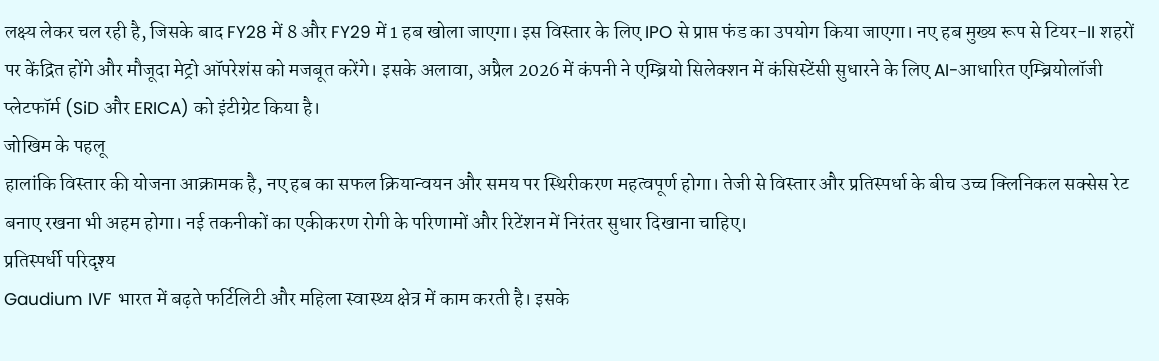लक्ष्य लेकर चल रही है, जिसके बाद FY28 में 8 और FY29 में 1 हब खोला जाएगा। इस विस्तार के लिए IPO से प्राप्त फंड का उपयोग किया जाएगा। नए हब मुख्य रूप से टियर-II शहरों पर केंद्रित होंगे और मौजूदा मेट्रो ऑपरेशंस को मजबूत करेंगे। इसके अलावा, अप्रैल 2026 में कंपनी ने एम्ब्रियो सिलेक्शन में कंसिस्टेंसी सुधारने के लिए AI-आधारित एम्ब्रियोलॉजी प्लेटफॉर्म (SiD और ERICA) को इंटीग्रेट किया है।
जोखिम के पहलू
हालांकि विस्तार की योजना आक्रामक है, नए हब का सफल क्रियान्वयन और समय पर स्थिरीकरण महत्वपूर्ण होगा। तेजी से विस्तार और प्रतिस्पर्धा के बीच उच्च क्लिनिकल सक्सेस रेट बनाए रखना भी अहम होगा। नई तकनीकों का एकीकरण रोगी के परिणामों और रिटेंशन में निरंतर सुधार दिखाना चाहिए।
प्रतिस्पर्धी परिदृश्य
Gaudium IVF भारत में बढ़ते फर्टिलिटी और महिला स्वास्थ्य क्षेत्र में काम करती है। इसके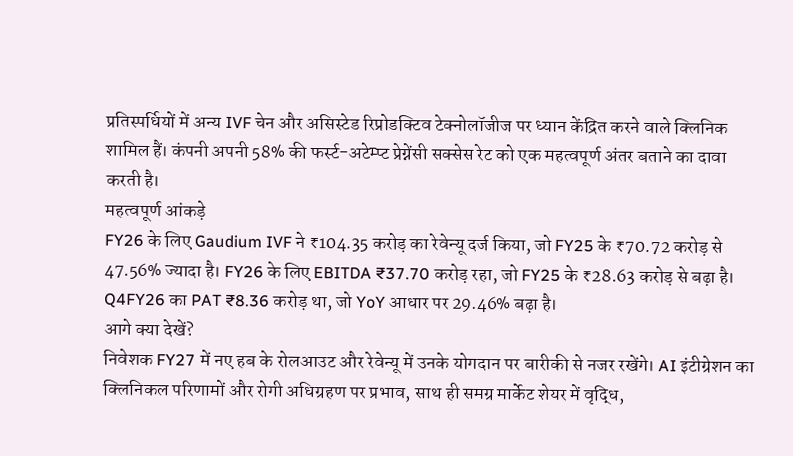प्रतिस्पर्धियों में अन्य IVF चेन और असिस्टेड रिप्रोडक्टिव टेक्नोलॉजीज पर ध्यान केंद्रित करने वाले क्लिनिक शामिल हैं। कंपनी अपनी 58% की फर्स्ट-अटेम्प्ट प्रेग्नेंसी सक्सेस रेट को एक महत्वपूर्ण अंतर बताने का दावा करती है।
महत्वपूर्ण आंकड़े
FY26 के लिए Gaudium IVF ने ₹104.35 करोड़ का रेवेन्यू दर्ज किया, जो FY25 के ₹70.72 करोड़ से 47.56% ज्यादा है। FY26 के लिए EBITDA ₹37.70 करोड़ रहा, जो FY25 के ₹28.63 करोड़ से बढ़ा है। Q4FY26 का PAT ₹8.36 करोड़ था, जो YoY आधार पर 29.46% बढ़ा है।
आगे क्या देखें?
निवेशक FY27 में नए हब के रोलआउट और रेवेन्यू में उनके योगदान पर बारीकी से नजर रखेंगे। AI इंटीग्रेशन का क्लिनिकल परिणामों और रोगी अधिग्रहण पर प्रभाव, साथ ही समग्र मार्केट शेयर में वृद्धि,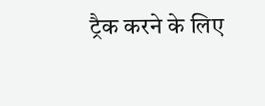ट्रैक करने के लिए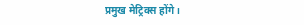प्रमुख मेट्रिक्स होंगे।